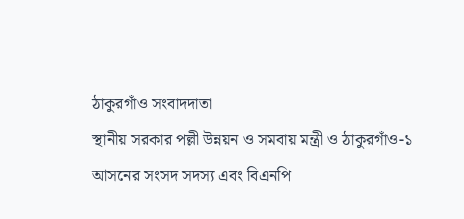ঠাকুরগাঁও সংবাদদাতা
স্থানীয় সরকার পল্লী উন্নয়ন ও সমবায় মন্ত্রী ও ঠাকুরগাঁও-১ আসনের সংসদ সদস্য এবং বিএনপি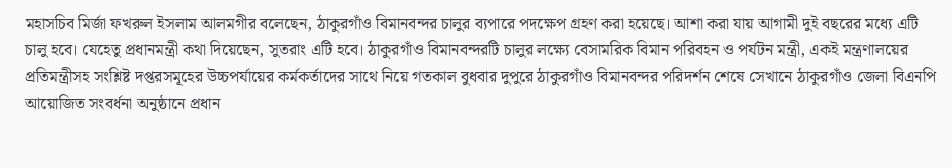মহাসচিব মির্জা ফখরুল ইসলাম আলমগীর বলেছেন, ঠাকুরগাঁও বিমানবন্দর চালুর ব্যপারে পদক্ষেপ গ্রহণ করা হয়েছে। আশা করা যায় আগামী দুই বছরের মধ্যে এটি চালু হবে। যেহেতু প্রধানমন্ত্রী কথা দিয়েছেন, সুতরাং এটি হবে। ঠাকুরগাঁও বিমানবন্দরটি চালুর লক্ষ্যে বেসামরিক বিমান পরিবহন ও পর্যটন মন্ত্রী, একই মন্ত্রণালয়ের প্রতিমন্ত্রীসহ সংশ্লিষ্ট দপ্তরসমূহের উচ্চপর্যায়ের কর্মকর্তাদের সাথে নিয়ে গতকাল বুধবার দুপুরে ঠাকুরগাঁও বিমানবন্দর পরিদর্শন শেষে সেখানে ঠাকুরগাঁও জেলা বিএনপি আয়োজিত সংবর্ধনা অনুষ্ঠানে প্রধান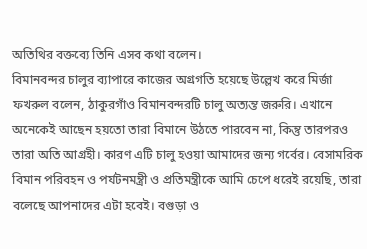অতিথির বক্তব্যে তিনি এসব কথা বলেন।
বিমানবন্দর চালুর ব্যাপারে কাজের অগ্রগতি হয়েছে উল্লেখ করে মির্জা ফখরুল বলেন, ঠাকুরগাঁও বিমানবন্দরটি চালু অত্যন্ত জরুরি। এখানে অনেকেই আছেন হয়তো তারা বিমানে উঠতে পারবেন না, কিন্তু তারপরও তারা অতি আগ্রহী। কারণ এটি চালু হওয়া আমাদের জন্য গর্বের। বেসামরিক বিমান পরিবহন ও পর্যটনমন্ত্রী ও প্রতিমন্ত্রীকে আমি চেপে ধরেই রয়েছি, তারা বলেছে আপনাদের এটা হবেই। বগুড়া ও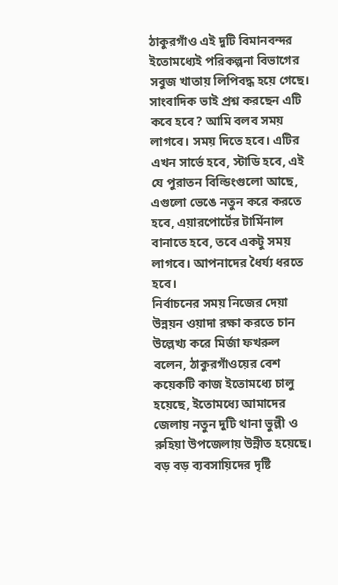ঠাকুরগাঁও এই দুটি বিমানবন্দর ইতোমধ্যেই পরিকল্পনা বিভাগের সবুজ খাতায় লিপিবদ্ধ হয়ে গেছে। সাংবাদিক ভাই প্রশ্ন করছেন এটি কবে হবে? আমি বলব সময় লাগবে। সময় দিতে হবে। এটির এখন সার্ভে হবে, স্টাডি হবে, এই যে পুরাতন বিল্ডিংগুলো আছে, এগুলো ভেঙে নতুন করে করতে হবে, এয়ারপোর্টের টার্মিনাল বানাতে হবে, তবে একটু সময় লাগবে। আপনাদের ধৈর্য্য ধরতে হবে।
নির্বাচনের সময় নিজের দেয়া উন্নয়ন ওয়াদা রক্ষা করতে চান উল্লেখ্য করে মির্জা ফখরুল বলেন, ঠাকুরগাঁওয়ের বেশ কয়েকটি কাজ ইতোমধ্যে চালু হয়েছে, ইতোমধ্যে আমাদের জেলায় নতুন দুটি থানা ভুল্লী ও রুহিয়া উপজেলায় উন্নীত হয়েছে। বড় বড় ব্যবসায়িদের দৃষ্টি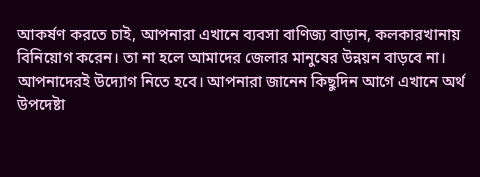আকর্ষণ করতে চাই, আপনারা এখানে ব্যবসা বাণিজ্য বাড়ান, কলকারখানায় বিনিয়োগ করেন। তা না হলে আমাদের জেলার মানুষের উন্নয়ন বাড়বে না। আপনাদেরই উদ্যোগ নিতে হবে। আপনারা জানেন কিছুদিন আগে এখানে অর্থ উপদেষ্টা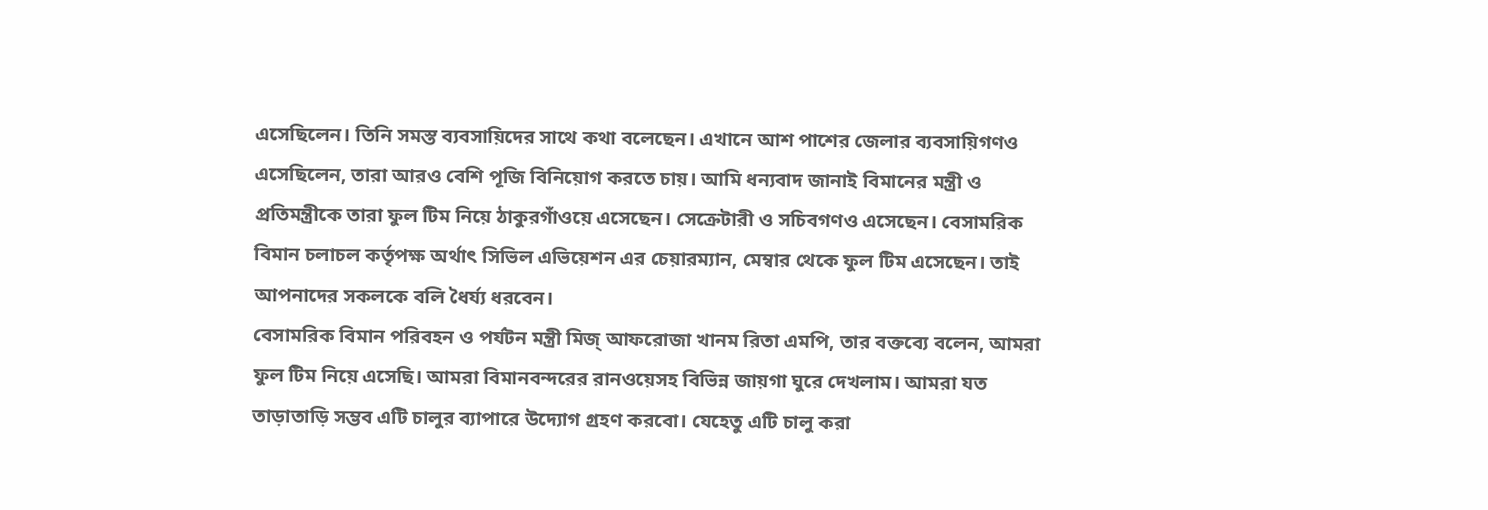এসেছিলেন। তিনি সমস্ত ব্যবসায়িদের সাথে কথা বলেছেন। এখানে আশ পাশের জেলার ব্যবসায়িগণও এসেছিলেন, তারা আরও বেশি পূজি বিনিয়োগ করতে চায়। আমি ধন্যবাদ জানাই বিমানের মন্ত্রী ও প্রতিমন্ত্রীকে তারা ফুল টিম নিয়ে ঠাকুরগাঁওয়ে এসেছেন। সেক্রেটারী ও সচিবগণও এসেছেন। বেসামরিক বিমান চলাচল কর্তৃপক্ষ অর্থাৎ সিভিল এভিয়েশন এর চেয়ারম্যান, মেম্বার থেকে ফুল টিম এসেছেন। তাই আপনাদের সকলকে বলি ধৈর্য্য ধরবেন।
বেসামরিক বিমান পরিবহন ও পর্যটন মন্ত্রী মিজ্ আফরোজা খানম রিতা এমপি, তার বক্তব্যে বলেন, আমরা ফুল টিম নিয়ে এসেছি। আমরা বিমানবন্দরের রানওয়েসহ বিভিন্ন জায়গা ঘুরে দেখলাম। আমরা যত তাড়াতাড়ি সম্ভব এটি চালুর ব্যাপারে উদ্যোগ গ্রহণ করবো। যেহেতু এটি চালু করা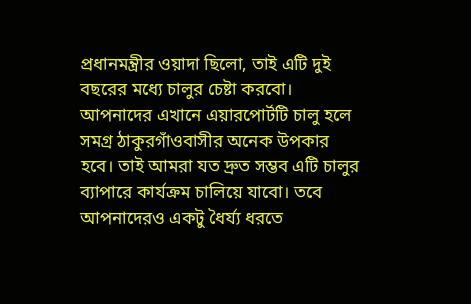প্রধানমন্ত্রীর ওয়াদা ছিলো, তাই এটি দুই বছরের মধ্যে চালুর চেষ্টা করবো। আপনাদের এখানে এয়ারপোর্টটি চালু হলে সমগ্র ঠাকুরগাঁওবাসীর অনেক উপকার হবে। তাই আমরা যত দ্রুত সম্ভব এটি চালুর ব্যাপারে কার্যক্রম চালিয়ে যাবো। তবে আপনাদেরও একটু ধৈর্য্য ধরতে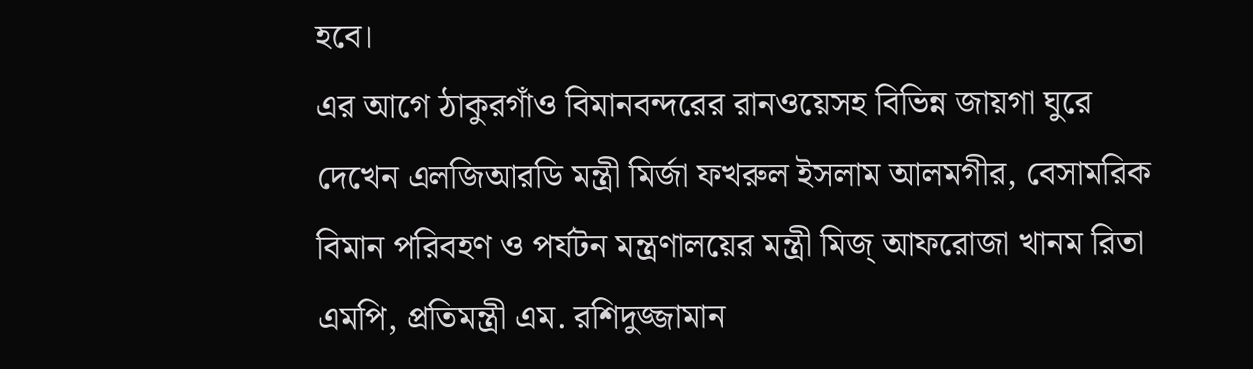হবে।
এর আগে ঠাকুরগাঁও বিমানবন্দরের রানওয়েসহ বিভিন্ন জায়গা ঘুরে দেখেন এলজিআরডি মন্ত্রী মির্জা ফখরুল ইসলাম আলমগীর, বেসামরিক বিমান পরিবহণ ও পর্যটন মন্ত্রণালয়ের মন্ত্রী মিজ্ আফরোজা খানম রিতা এমপি, প্রতিমন্ত্রী এম. রশিদুজ্জামান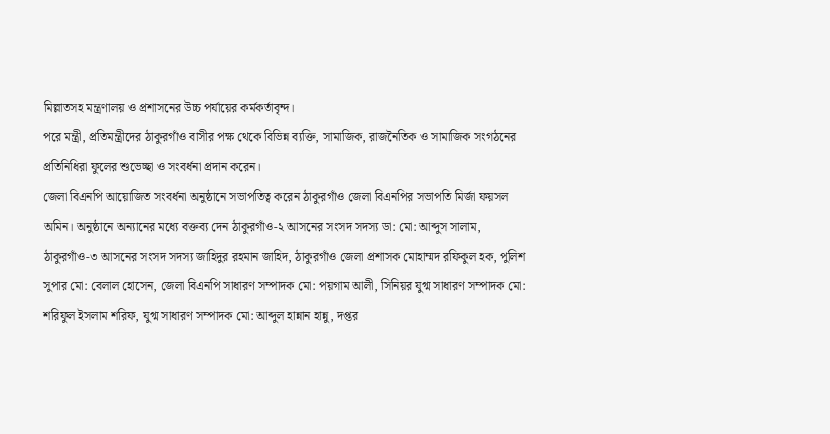মিল্লাতসহ মন্ত্রণালয় ও প্রশাসনের উচ্চ পর্যায়ের কর্মকর্তাবৃন্দ।
পরে মন্ত্রী, প্রতিমন্ত্রীদের ঠাকুরগাঁও বাসীর পক্ষ থেকে বিভিন্ন ব্যক্তি, সামাজিক, রাজনৈতিক ও সামাজিক সংগঠনের প্রতিনিধিরা ফুলের শুভেচ্ছা ও সংবর্ধনা প্রদান করেন।
জেলা বিএনপি আয়োজিত সংবর্ধনা অনুষ্ঠানে সভাপতিত্ব করেন ঠাকুরগাঁও জেলা বিএনপির সভাপতি মির্জা ফয়সল অমিন। অনুষ্ঠানে অন্যানের মধ্যে বক্তব্য দেন ঠাকুরগাঁও-২ আসনের সংসদ সদস্য ডা: মো: আব্দুস সালাম, ঠাকুরগাঁও-৩ আসনের সংসদ সদস্য জাহিদুর রহমান জাহিদ, ঠাকুরগাঁও জেলা প্রশাসক মোহাম্মদ রফিকুল হক, পুলিশ সুপার মো: বেলাল হোসেন, জেলা বিএনপি সাধারণ সম্পাদক মো: পয়গাম আলী, সিনিয়র যুগ্ম সাধারণ সম্পাদক মো: শরিফুল ইসলাম শরিফ, যুগ্ম সাধারণ সম্পাদক মো: আব্দুল হান্নান হান্নু, দপ্তর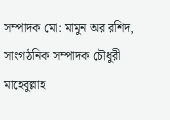সম্পাদক মো: মামুন অর রশিদ, সাংগঠনিক সম্পাদক চৌধুরী মাহেবুল্লাহ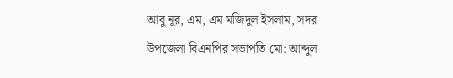আবু নূর, এম, এম মজিদুল ইসলাম, সদর উপজেলা বিএনপির সভাপতি মো: আব্দুল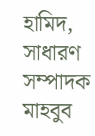হামিদ, সাধারণ সম্পাদক মাহবুব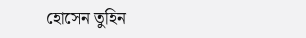হোসেন তুহিন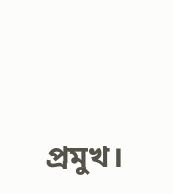প্রমুখ।